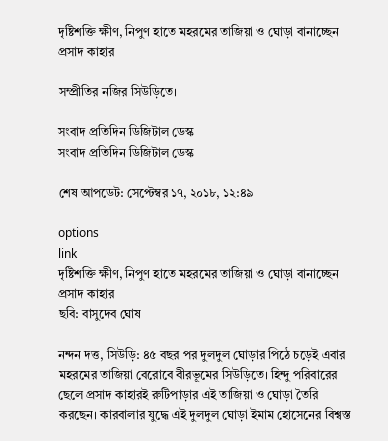দৃষ্টিশক্তি ক্ষীণ, নিপুণ হাতে মহরমের তাজিয়া ও ঘোড়া বানাচ্ছেন প্রসাদ কাহার

সম্প্রীতির নজির সিউড়িতে।

সংবাদ প্রতিদিন ডিজিটাল ডেস্ক
সংবাদ প্রতিদিন ডিজিটাল ডেস্ক

শেষ আপডেট: সেপ্টেম্বর ১৭, ২০১৮, ১২:৪৯

options
link
দৃষ্টিশক্তি ক্ষীণ, নিপুণ হাতে মহরমের তাজিয়া ও ঘোড়া বানাচ্ছেন প্রসাদ কাহার
ছবি: বাসুদেব ঘোষ

নন্দন দত্ত, সিউড়ি: ৪৫ বছর পর দুলদুল ঘোড়ার পিঠে চড়েই এবার মহরমের তাজিয়া বেরোবে বীরভূমের সিউড়িতে। হিন্দু পরিবারের ছেলে প্রসাদ কাহারই রুটিপাড়ার এই তাজিয়া ও ঘোড়া তৈরি করছেন। কারবালার যুদ্ধে এই দুলদুল ঘোড়া ইমাম হোসেনের বিশ্বস্ত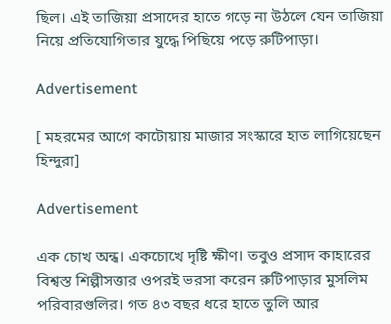ছিল। এই তাজিয়া প্রসাদের হাতে গড়ে না উঠলে যেন তাজিয়া নিয়ে প্রতিযোগিতার যুদ্ধে পিছিয়ে পড়ে রুটিপাড়া।

Advertisement

[ মহরমের আগে কাটোয়ায় মাজার সংস্কারে হাত লাগিয়েছেন হিন্দুরা]

Advertisement

এক চোখ অন্ধ। একচোখে দৃষ্টি ক্ষীণ। তবুও প্রসাদ কাহারের বিশ্বস্ত শিল্পীসত্তার ওপরই ভরসা করেন রুটিপাড়ার মুসলিম পরিবারগুলির। গত ৪৩ বছর ধরে হাতে তুলি আর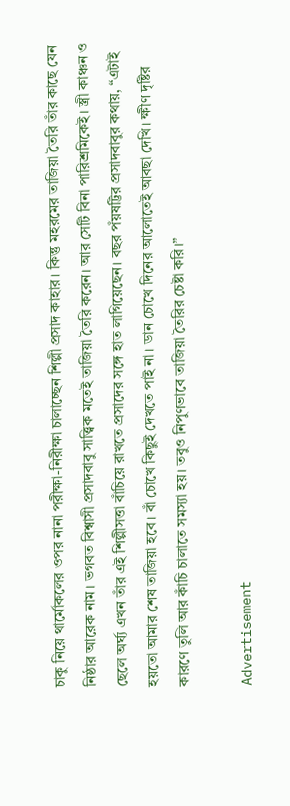চাকু নিয়ে থার্মোকলের ওপর নানা পরীক্ষা-নিরীক্ষা চালাচ্ছেন শিল্পী প্রসাদ কাহার। কিন্তু মহরমের তাজিয়া তৈরি তাঁর কাছে যেন নিষ্ঠার আরেক নাম। ভগবত বিশ্বাসী প্রসাদবাবু সাত্ত্বিক মতেই তাজিয়া তৈরি করেন। আর সেটি বিনা পারিশ্রমিকেই। স্ত্রী কাঞ্চন ও ছেলে অর্ঘ্য এখন তাঁর এই শিল্পীসত্তা বাঁচিয়ে রাখতে প্রসাদের সঙ্গে হাত লাগিয়েছেন। বছর পঁয়ষট্টির প্রসাদবাবুর কথায়, “এটাই হয়তো আমার শেষ তাজিয়া হবে। বাঁ চোখে কিছুই দেখতে পাই না। ডান চোখে দিনের আলোতেই আবছা দেখি। ক্ষীণ দৃষ্টির কারণে তুলি আর কাঁচি চালাতে সমস্যা হয়। তবুও নিপুণভাবে তাজিয়া তৈরির চেষ্টা করি।”

Advertisement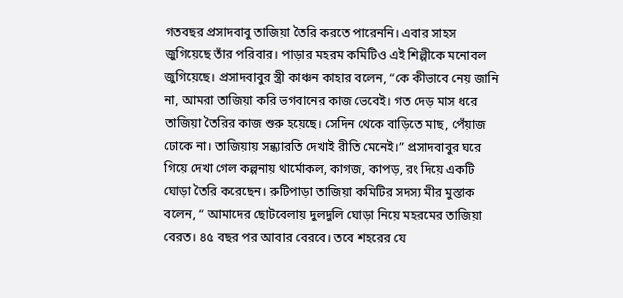গতবছর প্রসাদবাবু তাজিয়া তৈরি করতে পারেননি। এবার সাহস জুগিয়েছে তাঁর পরিবার। পাড়ার মহরম কমিটিও এই শিল্পীকে মনোবল জুগিয়েছে। প্রসাদবাবুর স্ত্রী কাঞ্চন কাহার বলেন, “কে কীভাবে নেয় জানি না, আমরা তাজিয়া করি ভগবানের কাজ ভেবেই। গত দেড় মাস ধরে তাজিয়া তৈরির কাজ শুরু হয়েছে। সেদিন থেকে বাড়িতে মাছ, পেঁয়াজ ঢোকে না। তাজিয়ায় সন্ধ্যারতি দেখাই রীতি মেনেই।” প্রসাদবাবুর ঘরে গিয়ে দেখা গেল কল্পনায় থার্মোকল, কাগজ, কাপড়, রং দিয়ে একটি ঘোড়া তৈরি করেছেন। রুটিপাড়া তাজিয়া কমিটির সদস্য মীর মুস্তাক বলেন, “ আমাদের ছোটবেলায় দুলদুলি ঘোড়া নিয়ে মহরমের তাজিয়া বেরত। ৪৫ বছর পর আবার বেরবে। তবে শহরের যে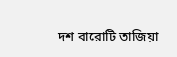দশ বারোটি তাজিয়া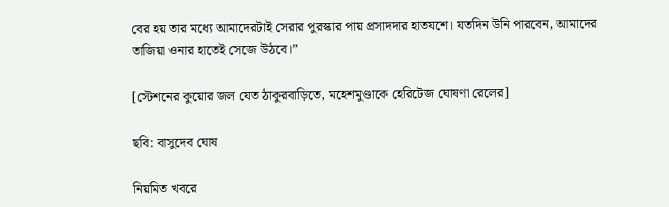বের হয় তার মধ্যে আমাদেরটাই সেরার পুরস্কার পায় প্রসাদদার হাতযশে। যতদিন উনি পারবেন, আমাদের তাজিয়া ওনার হাতেই সেজে উঠবে।”

[স্টেশনের কুয়োর জল যেত ঠাকুরবাড়িতে, মহেশমুণ্ডাকে হেরিটেজ ঘোষণা রেলের]

ছবি: বাসুদেব ঘোষ

নিয়মিত খবরে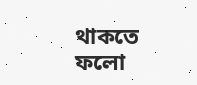থাকতে ফলো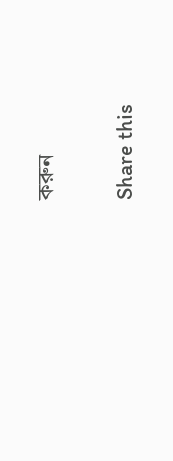করুন

Share this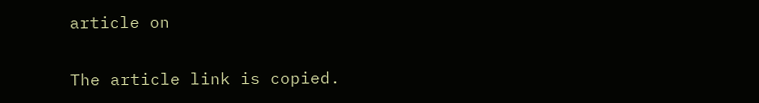article on

The article link is copied.